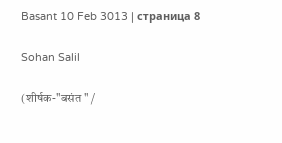Basant 10 Feb 3013 | страница 8

Sohan Salil

(शीर्षक-"बसंत " /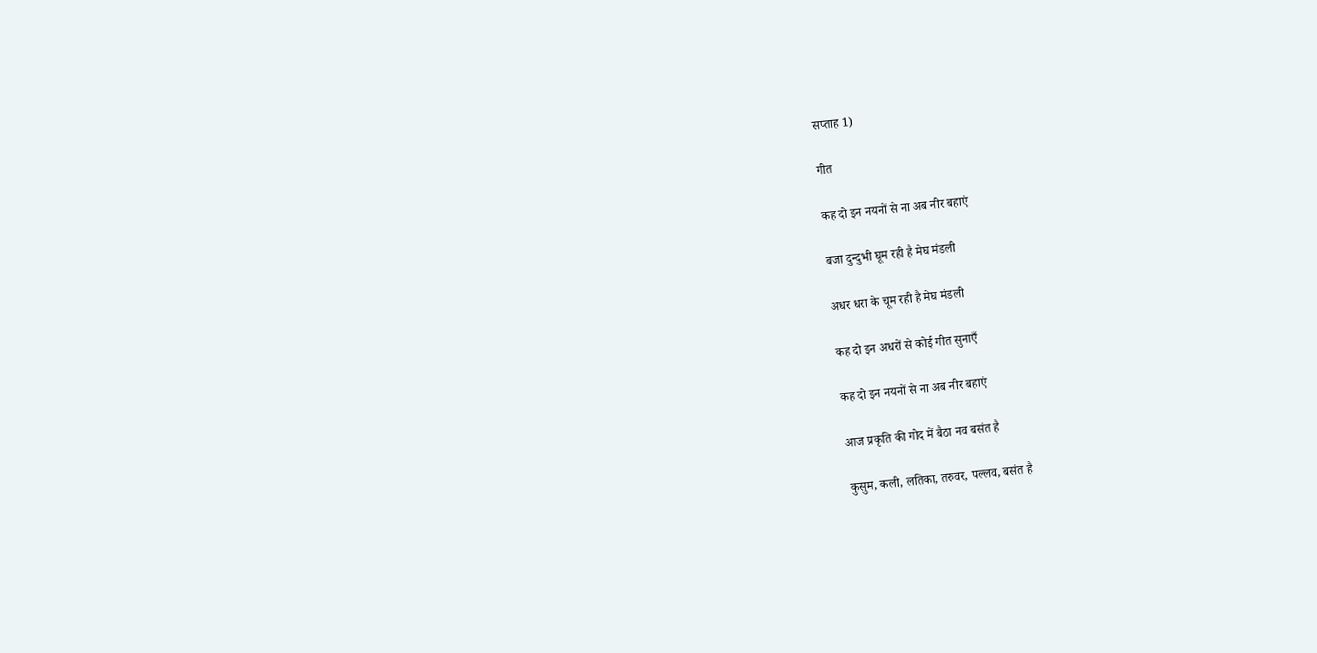सप्ताह 1)

गीत

कह दो इन नयनों से ना अब नीर बहाएं

बजा दुन्दुभी घूम रही है मेघ मंडली

अधर धरा के चूम रही है मेघ मंडली

कह दो इन अधरों से कोई गीत सुनाएँ

कह दो इन नयनों से ना अब नीर बहाएं

आज प्रकृति की गोद में बैठा नव बसंत है

कुसुम, कली, लतिका, तरुवर, पल्लव, बसंत है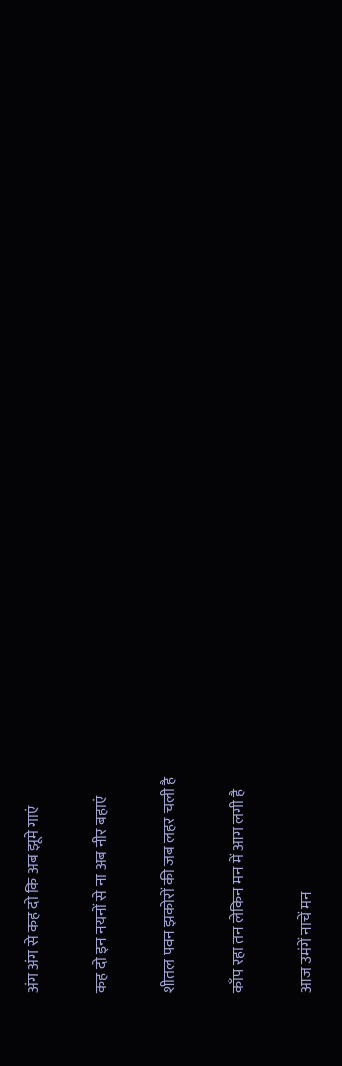अंग अंग से कह दो कि अब झूमे गाएं

कह दो इन नयनों से ना अब नीर बहाएं

शीतल पवन झकोरों की जब लहर चली है

काँप रहा तन लेकिन मन में आग लगी है

आज उमंगें नाचें मन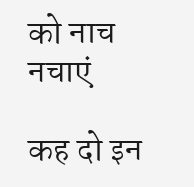को नाच नचाएं

कह दो इन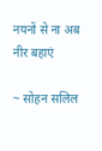नयनों से ना अब नीर बहाएं

~ सोहन सलिल